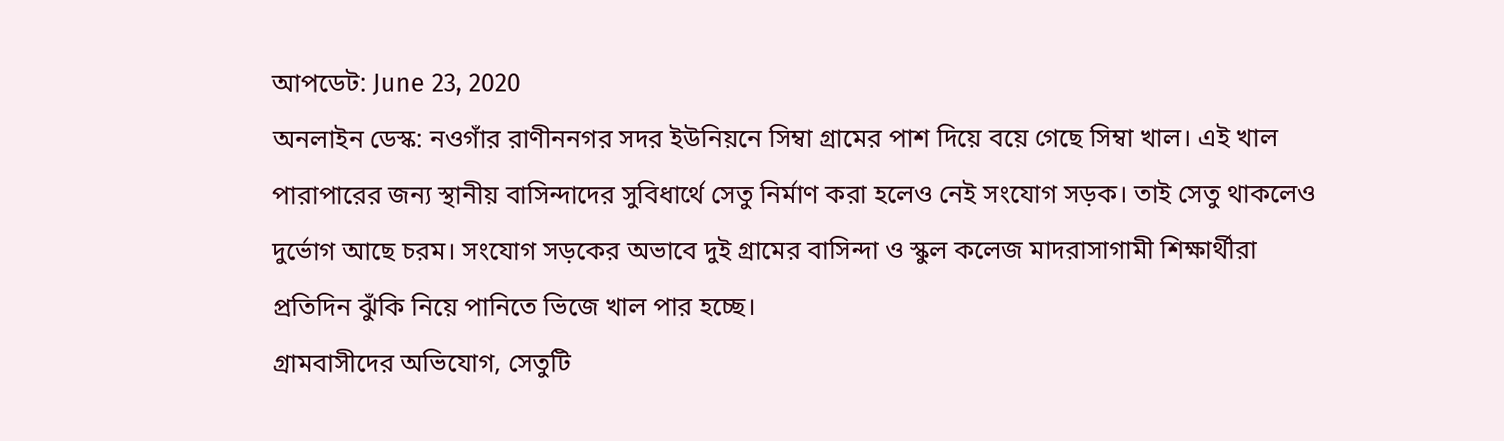আপডেট: June 23, 2020
অনলাইন ডেস্ক: নওগাঁর রাণীননগর সদর ইউনিয়নে সিম্বা গ্রামের পাশ দিয়ে বয়ে গেছে সিম্বা খাল। এই খাল পারাপারের জন্য স্থানীয় বাসিন্দাদের সুবিধার্থে সেতু নির্মাণ করা হলেও নেই সংযোগ সড়ক। তাই সেতু থাকলেও দুর্ভোগ আছে চরম। সংযোগ সড়কের অভাবে দুই গ্রামের বাসিন্দা ও স্কুল কলেজ মাদরাসাগামী শিক্ষার্থীরা প্রতিদিন ঝুঁকি নিয়ে পানিতে ভিজে খাল পার হচ্ছে।
গ্রামবাসীদের অভিযোগ, সেতুটি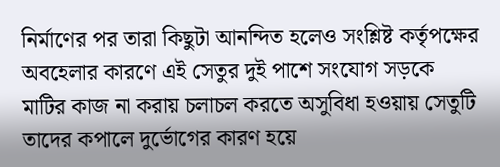নির্মাণের পর তারা কিছুটা আনন্দিত হলেও সংশ্লিষ্ট কর্তৃপক্ষের অবহেলার কারণে এই সেতুর দুই পাশে সংযোগ সড়কে মাটির কাজ না করায় চলাচল করতে অসুবিধা হওয়ায় সেতুটি তাদের কপালে দুর্ভোগের কারণ হয়ে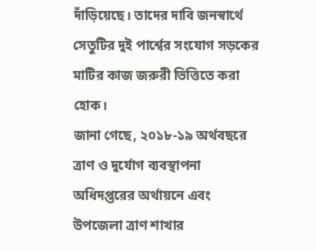দাঁড়িয়েছে। তাদের দাবি জনস্বার্থে সেতুটির দুই পার্শ্বের সংযোগ সড়কের মাটির কাজ জরুরী ভিত্তিতে করা হোক।
জানা গেছে, ২০১৮-১৯ অর্থবছরে ত্রাণ ও দুর্যোগ ব্যবস্থাপনা অধিদপ্তরের অর্থায়নে এবং উপজেলা ত্রাণ শাখার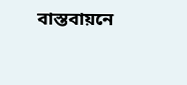বাস্তবায়নে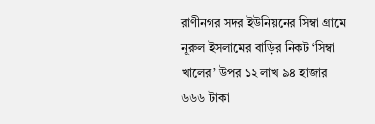রাণীনগর সদর ইউনিয়নের সিম্বা গ্রামে নূরুল ইসলামের বাড়ির নিকট ‘সিম্বা খালের’ উপর ১২ লাখ ৯৪ হাজার ৬৬৬ টাকা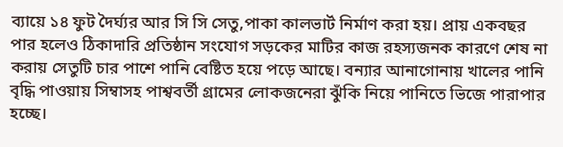ব্যায়ে ১৪ ফুট দৈর্ঘ্যর আর সি সি সেতু,পাকা কালভার্ট নির্মাণ করা হয়। প্রায় একবছর পার হলেও ঠিকাদারি প্রতিষ্ঠান সংযোগ সড়কের মাটির কাজ রহস্যজনক কারণে শেষ না করায় সেতুটি চার পাশে পানি বেষ্টিত হয়ে পড়ে আছে। বন্যার আনাগোনায় খালের পানি বৃদ্ধি পাওয়ায় সিম্বাসহ পাশ্ববর্তী গ্রামের লোকজনেরা ঝুঁকি নিয়ে পানিতে ভিজে পারাপার হচ্ছে।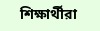শিক্ষার্থীরা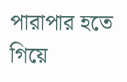পারাপার হতে গিয়ে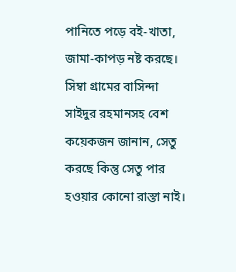পানিতে পড়ে বই-খাতা, জামা-কাপড় নষ্ট করছে।
সিম্বা গ্রামের বাসিন্দা সাইদুর রহমানসহ বেশ কয়েকজন জানান, সেতু করছে কিন্তু সেতু পার হওয়ার কোনো রাস্তা নাই।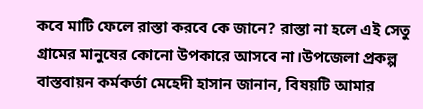কবে মাটি ফেলে রাস্তা করবে কে জানে? রাস্তা না হলে এই সেতু গ্রামের মানুষের কোনো উপকারে আসবে না।উপজেলা প্রকল্প বাস্তবায়ন কর্মকর্তা মেহেদী হাসান জানান, বিষয়টি আমার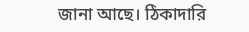জানা আছে। ঠিকাদারি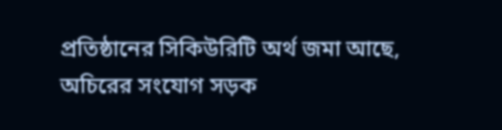প্রতিষ্ঠানের সিকিউরিটি অর্থ জমা আছে, অচিরের সংযোগ সড়ক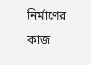নির্মাণের কাজ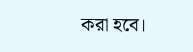করা হবে।